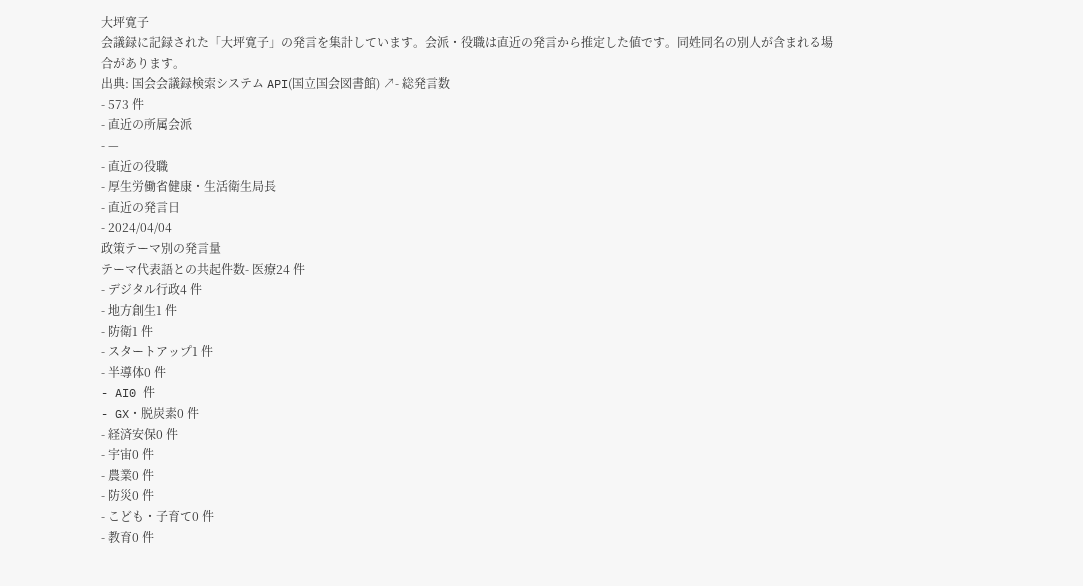大坪寛子
会議録に記録された「大坪寛子」の発言を集計しています。会派・役職は直近の発言から推定した値です。同姓同名の別人が含まれる場合があります。
出典: 国会会議録検索システム API(国立国会図書館) ↗- 総発言数
- 573 件
- 直近の所属会派
- —
- 直近の役職
- 厚生労働省健康・生活衛生局長
- 直近の発言日
- 2024/04/04
政策テーマ別の発言量
テーマ代表語との共起件数- 医療24 件
- デジタル行政4 件
- 地方創生1 件
- 防衛1 件
- スタートアップ1 件
- 半導体0 件
- AI0 件
- GX・脱炭素0 件
- 経済安保0 件
- 宇宙0 件
- 農業0 件
- 防災0 件
- こども・子育て0 件
- 教育0 件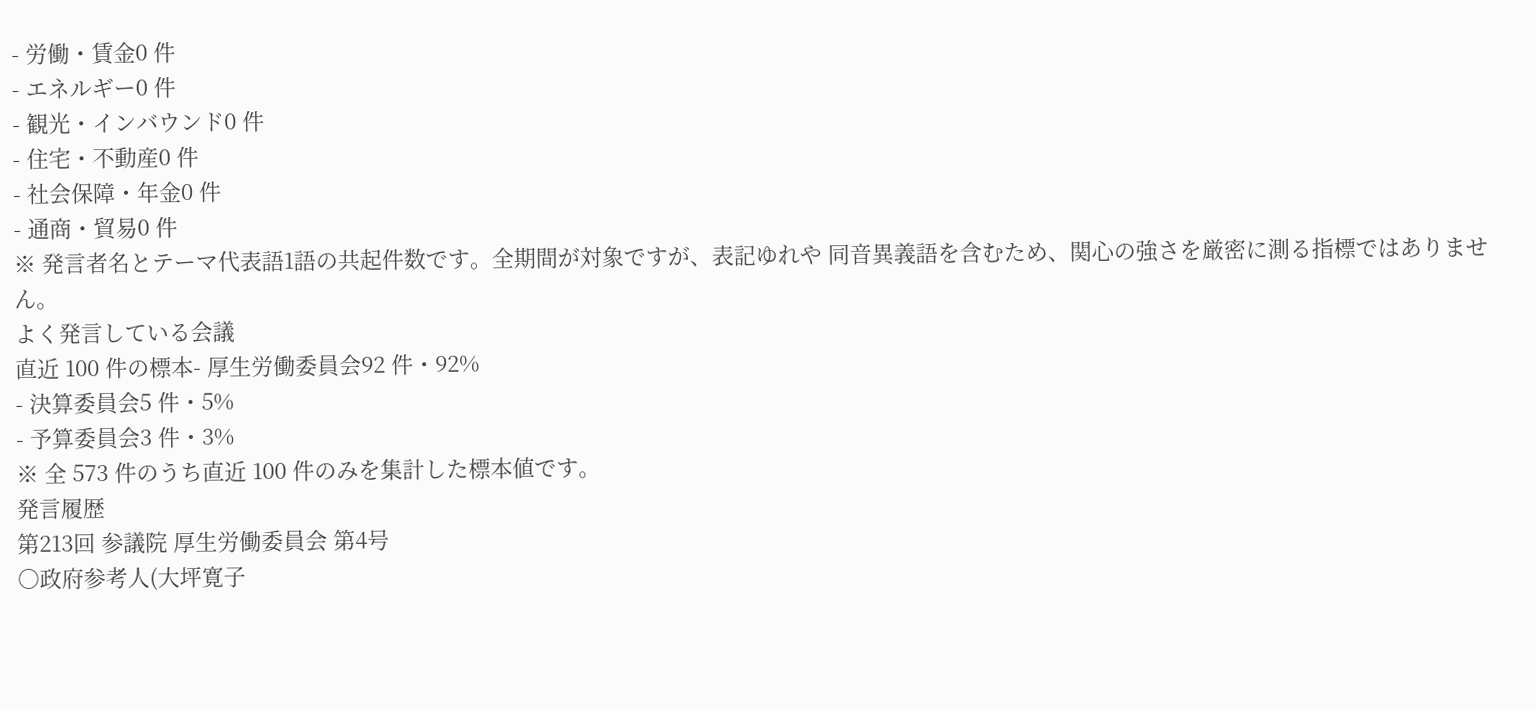- 労働・賃金0 件
- エネルギー0 件
- 観光・インバウンド0 件
- 住宅・不動産0 件
- 社会保障・年金0 件
- 通商・貿易0 件
※ 発言者名とテーマ代表語1語の共起件数です。全期間が対象ですが、表記ゆれや 同音異義語を含むため、関心の強さを厳密に測る指標ではありません。
よく発言している会議
直近 100 件の標本- 厚生労働委員会92 件・92%
- 決算委員会5 件・5%
- 予算委員会3 件・3%
※ 全 573 件のうち直近 100 件のみを集計した標本値です。
発言履歴
第213回 参議院 厚生労働委員会 第4号
○政府参考人(大坪寛子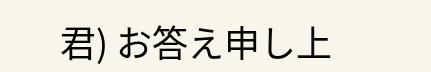君) お答え申し上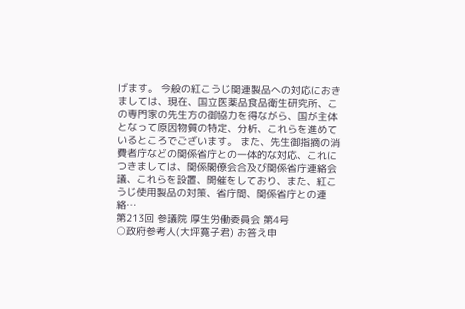げます。 今般の紅こうじ関連製品への対応におきましては、現在、国立医薬品食品衛生研究所、この専門家の先生方の御協力を得ながら、国が主体となって原因物質の特定、分析、これらを進めているところでございます。 また、先生御指摘の消費者庁などの関係省庁との一体的な対応、これにつきましては、関係閣僚会合及び関係省庁連絡会議、これらを設置、開催をしており、また、紅こうじ使用製品の対策、省庁間、関係省庁との連絡…
第213回 参議院 厚生労働委員会 第4号
○政府参考人(大坪寛子君) お答え申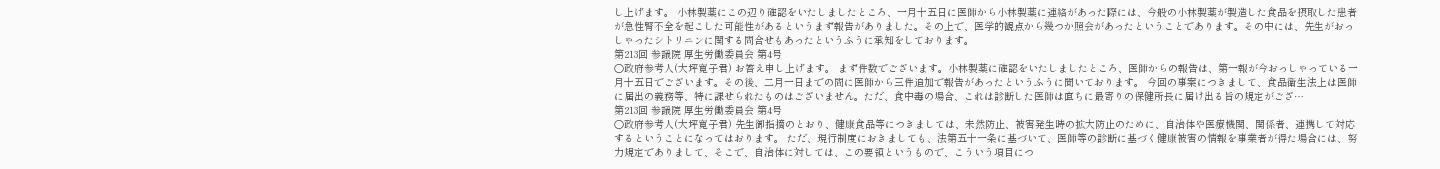し上げます。 小林製薬にこの辺り確認をいたしましたところ、一月十五日に医師から小林製薬に連絡があった際には、今般の小林製薬が製造した食品を摂取した患者が急性腎不全を起こした可能性があるというまず報告がありました。その上で、医学的観点から幾つか照会があったということであります。その中には、先生がおっしゃったシトリニンに関する問合せもあったというふうに承知をしております。
第213回 参議院 厚生労働委員会 第4号
○政府参考人(大坪寛子君) お答え申し上げます。 まず件数でございます。小林製薬に確認をいたしましたところ、医師からの報告は、第一報が今おっしゃっている一月十五日でございます。その後、二月一日までの間に医師から三件追加で報告があったというふうに聞いております。 今回の事案につきまして、食品衛生法上は医師に届出の義務等、特に課せられたものはございません。ただ、食中毒の場合、これは診断した医師は直ちに最寄りの保健所長に届け出る旨の規定がござ…
第213回 参議院 厚生労働委員会 第4号
○政府参考人(大坪寛子君) 先生御指摘のとおり、健康食品等につきましては、未然防止、被害発生時の拡大防止のために、自治体や医療機関、関係者、連携して対応するということになってはおります。 ただ、現行制度におきましても、法第五十一条に基づいて、医師等の診断に基づく健康被害の情報を事業者が得た場合には、努力規定でありまして、そこで、自治体に対しては、この要領というもので、こういう項目につ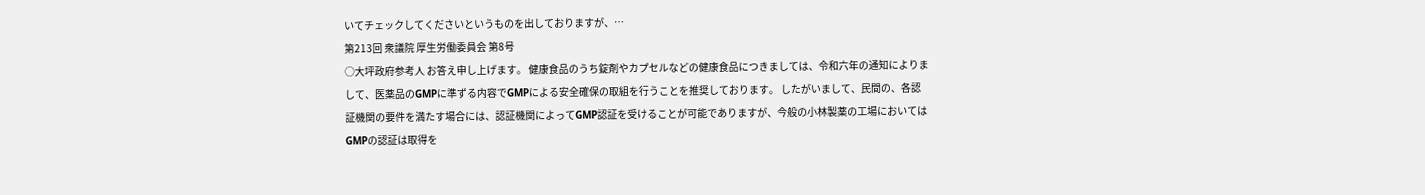いてチェックしてくださいというものを出しておりますが、…
第213回 衆議院 厚生労働委員会 第8号
○大坪政府参考人 お答え申し上げます。 健康食品のうち錠剤やカプセルなどの健康食品につきましては、令和六年の通知によりまして、医薬品のGMPに準ずる内容でGMPによる安全確保の取組を行うことを推奨しております。 したがいまして、民間の、各認証機関の要件を満たす場合には、認証機関によってGMP認証を受けることが可能でありますが、今般の小林製薬の工場においてはGMPの認証は取得を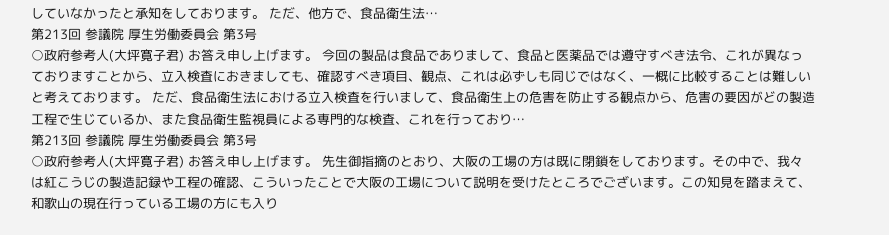していなかったと承知をしております。 ただ、他方で、食品衛生法…
第213回 参議院 厚生労働委員会 第3号
○政府参考人(大坪寛子君) お答え申し上げます。 今回の製品は食品でありまして、食品と医薬品では遵守すべき法令、これが異なっておりますことから、立入検査におきましても、確認すべき項目、観点、これは必ずしも同じではなく、一概に比較することは難しいと考えております。 ただ、食品衛生法における立入検査を行いまして、食品衛生上の危害を防止する観点から、危害の要因がどの製造工程で生じているか、また食品衛生監視員による専門的な検査、これを行っており…
第213回 参議院 厚生労働委員会 第3号
○政府参考人(大坪寛子君) お答え申し上げます。 先生御指摘のとおり、大阪の工場の方は既に閉鎖をしております。その中で、我々は紅こうじの製造記録や工程の確認、こういったことで大阪の工場について説明を受けたところでございます。この知見を踏まえて、和歌山の現在行っている工場の方にも入り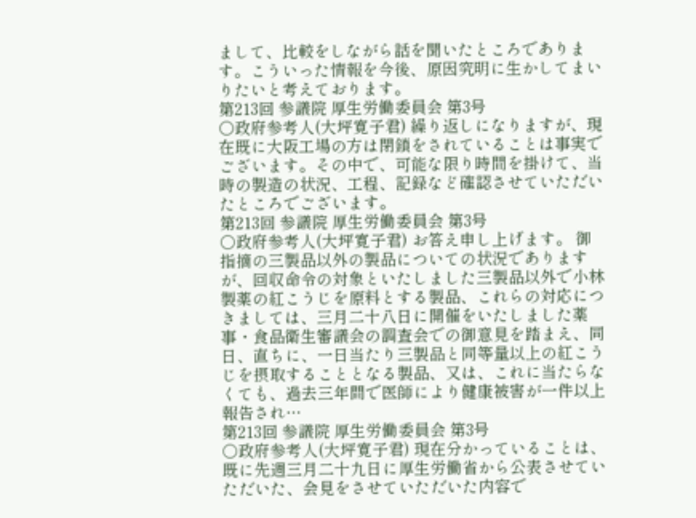まして、比較をしながら話を聞いたところであります。こういった情報を今後、原因究明に生かしてまいりたいと考えております。
第213回 参議院 厚生労働委員会 第3号
○政府参考人(大坪寛子君) 繰り返しになりますが、現在既に大阪工場の方は閉鎖をされていることは事実でございます。その中で、可能な限り時間を掛けて、当時の製造の状況、工程、記録など確認させていただいたところでございます。
第213回 参議院 厚生労働委員会 第3号
○政府参考人(大坪寛子君) お答え申し上げます。 御指摘の三製品以外の製品についての状況でありますが、回収命令の対象といたしました三製品以外で小林製薬の紅こうじを原料とする製品、これらの対応につきましては、三月二十八日に開催をいたしました薬事・食品衛生審議会の調査会での御意見を踏まえ、同日、直ちに、一日当たり三製品と同等量以上の紅こうじを摂取することとなる製品、又は、これに当たらなくても、過去三年間で医師により健康被害が一件以上報告され…
第213回 参議院 厚生労働委員会 第3号
○政府参考人(大坪寛子君) 現在分かっていることは、既に先週三月二十九日に厚生労働省から公表させていただいた、会見をさせていただいた内容で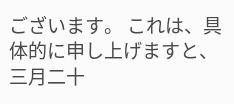ございます。 これは、具体的に申し上げますと、三月二十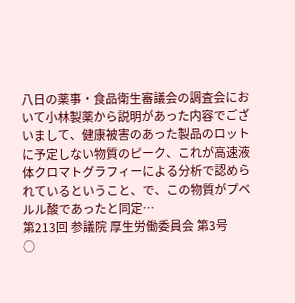八日の薬事・食品衛生審議会の調査会において小林製薬から説明があった内容でございまして、健康被害のあった製品のロットに予定しない物質のピーク、これが高速液体クロマトグラフィーによる分析で認められているということ、で、この物質がプベルル酸であったと同定…
第213回 参議院 厚生労働委員会 第3号
○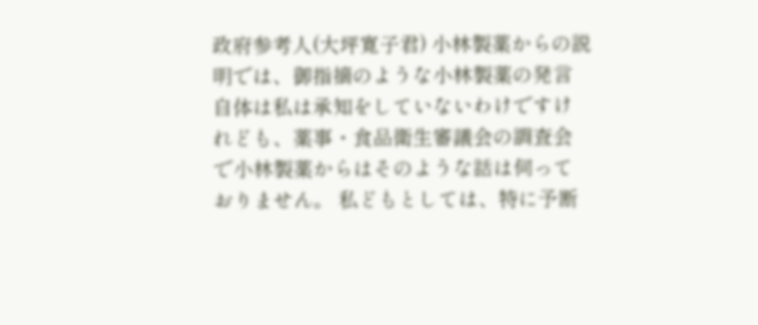政府参考人(大坪寛子君) 小林製薬からの説明では、御指摘のような小林製薬の発言自体は私は承知をしていないわけですけれども、薬事・食品衛生審議会の調査会で小林製薬からはそのような話は伺っておりません。 私どもとしては、特に予断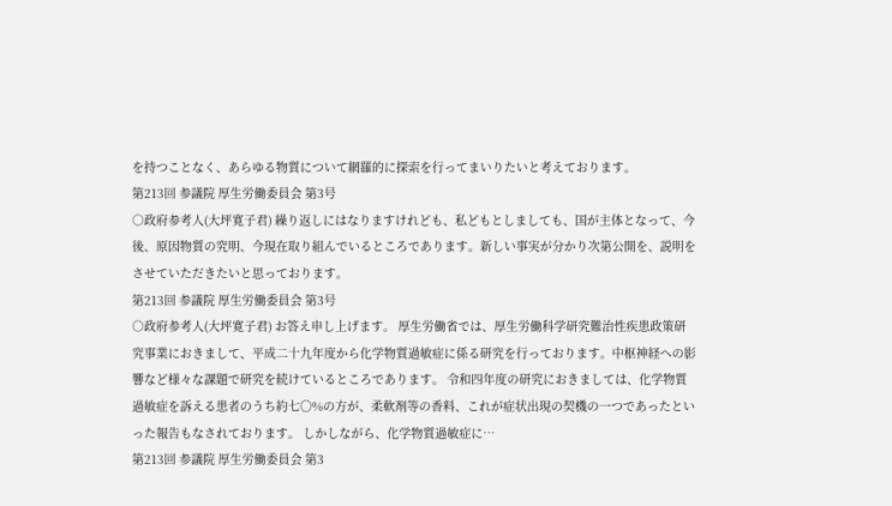を持つことなく、あらゆる物質について網羅的に探索を行ってまいりたいと考えております。
第213回 参議院 厚生労働委員会 第3号
○政府参考人(大坪寛子君) 繰り返しにはなりますけれども、私どもとしましても、国が主体となって、今後、原因物質の究明、今現在取り組んでいるところであります。新しい事実が分かり次第公開を、説明をさせていただきたいと思っております。
第213回 参議院 厚生労働委員会 第3号
○政府参考人(大坪寛子君) お答え申し上げます。 厚生労働省では、厚生労働科学研究難治性疾患政策研究事業におきまして、平成二十九年度から化学物質過敏症に係る研究を行っております。中枢神経への影響など様々な課題で研究を続けているところであります。 令和四年度の研究におきましては、化学物質過敏症を訴える患者のうち約七〇%の方が、柔軟剤等の香料、これが症状出現の契機の一つであったといった報告もなされております。 しかしながら、化学物質過敏症に…
第213回 参議院 厚生労働委員会 第3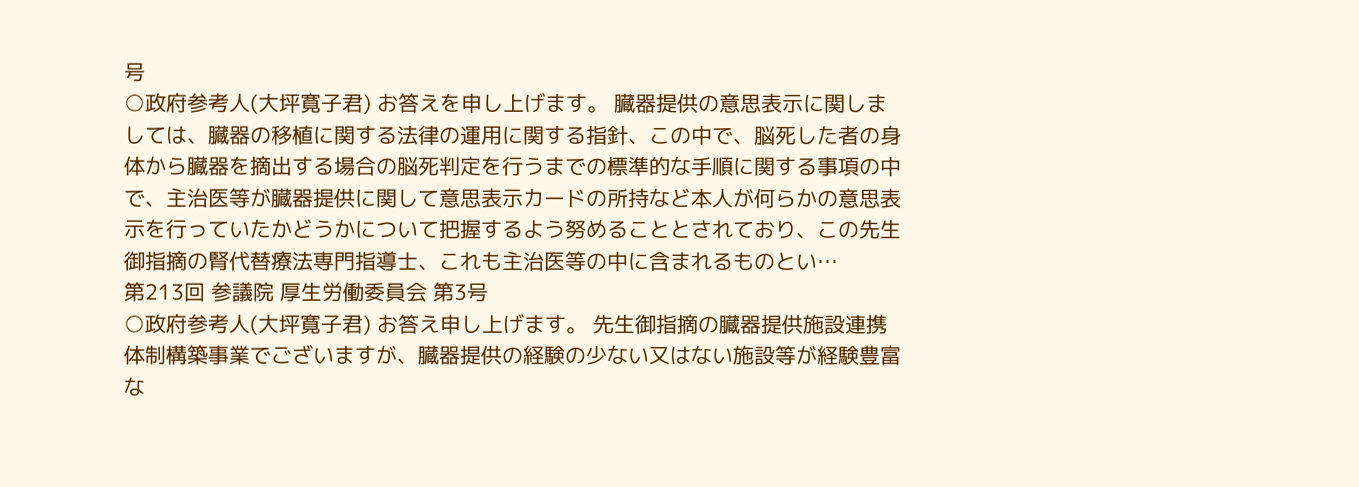号
○政府参考人(大坪寛子君) お答えを申し上げます。 臓器提供の意思表示に関しましては、臓器の移植に関する法律の運用に関する指針、この中で、脳死した者の身体から臓器を摘出する場合の脳死判定を行うまでの標準的な手順に関する事項の中で、主治医等が臓器提供に関して意思表示カードの所持など本人が何らかの意思表示を行っていたかどうかについて把握するよう努めることとされており、この先生御指摘の腎代替療法専門指導士、これも主治医等の中に含まれるものとい…
第213回 参議院 厚生労働委員会 第3号
○政府参考人(大坪寛子君) お答え申し上げます。 先生御指摘の臓器提供施設連携体制構築事業でございますが、臓器提供の経験の少ない又はない施設等が経験豊富な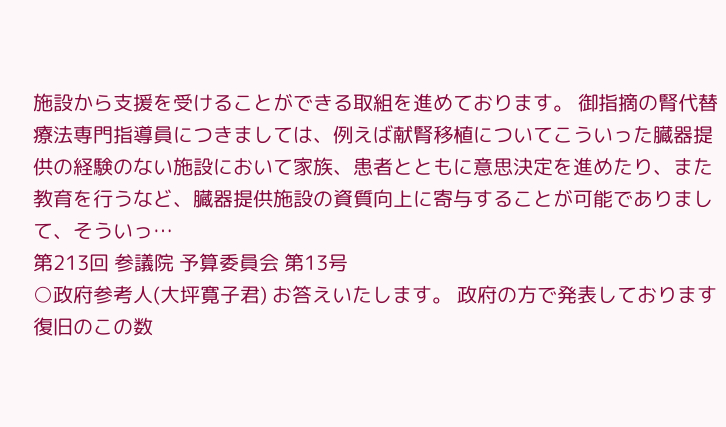施設から支援を受けることができる取組を進めております。 御指摘の腎代替療法専門指導員につきましては、例えば献腎移植についてこういった臓器提供の経験のない施設において家族、患者とともに意思決定を進めたり、また教育を行うなど、臓器提供施設の資質向上に寄与することが可能でありまして、そういっ…
第213回 参議院 予算委員会 第13号
○政府参考人(大坪寛子君) お答えいたします。 政府の方で発表しております復旧のこの数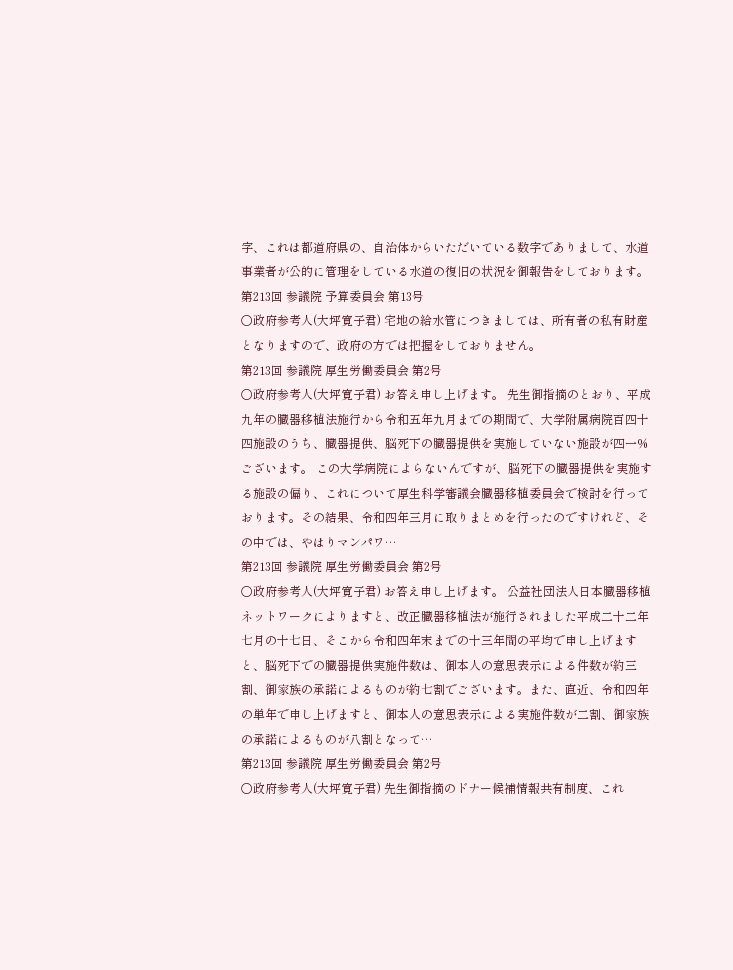字、これは都道府県の、自治体からいただいている数字でありまして、水道事業者が公的に管理をしている水道の復旧の状況を御報告をしております。
第213回 参議院 予算委員会 第13号
○政府参考人(大坪寛子君) 宅地の給水管につきましては、所有者の私有財産となりますので、政府の方では把握をしておりません。
第213回 参議院 厚生労働委員会 第2号
○政府参考人(大坪寛子君) お答え申し上げます。 先生御指摘のとおり、平成九年の臓器移植法施行から令和五年九月までの期間で、大学附属病院百四十四施設のうち、臓器提供、脳死下の臓器提供を実施していない施設が四一%ございます。 この大学病院によらないんですが、脳死下の臓器提供を実施する施設の偏り、これについて厚生科学審議会臓器移植委員会で検討を行っております。その結果、令和四年三月に取りまとめを行ったのですけれど、その中では、やはりマンパワ…
第213回 参議院 厚生労働委員会 第2号
○政府参考人(大坪寛子君) お答え申し上げます。 公益社団法人日本臓器移植ネットワークによりますと、改正臓器移植法が施行されました平成二十二年七月の十七日、そこから令和四年末までの十三年間の平均で申し上げますと、脳死下での臓器提供実施件数は、御本人の意思表示による件数が約三割、御家族の承諾によるものが約七割でございます。また、直近、令和四年の単年で申し上げますと、御本人の意思表示による実施件数が二割、御家族の承諾によるものが八割となって…
第213回 参議院 厚生労働委員会 第2号
○政府参考人(大坪寛子君) 先生御指摘のドナー候補情報共有制度、これ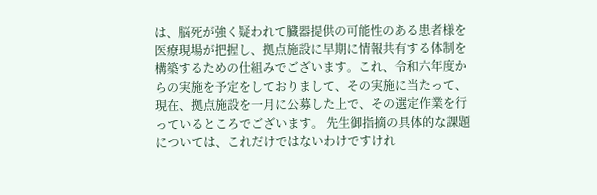は、脳死が強く疑われて臓器提供の可能性のある患者様を医療現場が把握し、拠点施設に早期に情報共有する体制を構築するための仕組みでございます。これ、令和六年度からの実施を予定をしておりまして、その実施に当たって、現在、拠点施設を一月に公募した上で、その選定作業を行っているところでございます。 先生御指摘の具体的な課題については、これだけではないわけですけれ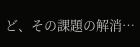ど、その課題の解消…